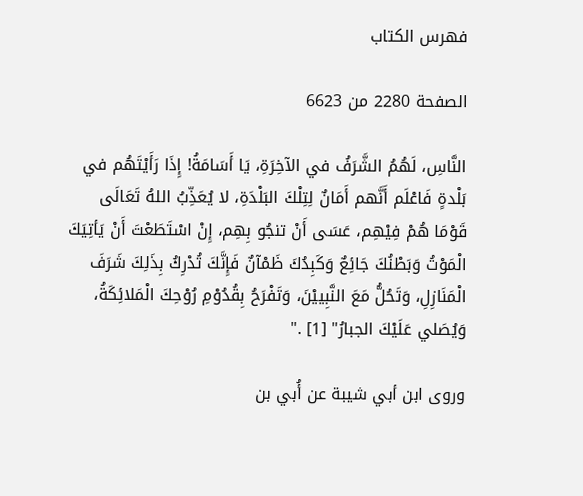فهرس الكتاب

الصفحة 2280 من 6623

النَّاسِ، لَهُمُ الشَّرَفُ في الآخِرَةِ، يَا أَسَامَةُ! إِذَا رَأَيْتَهُم في بَلْدةٍ فَاعْلَم أَنَّهم أَمَانٌ لِتِلْكَ البَلْدَةِ، لا يُعَذِّبُ اللهُ تَعَالَى قَوْمَا هُمْ فِيْهِم، عَسَى أَنْ تنجُو بِهِم، إِنْ اسْتَطَعْتَ أَنْ يَأتِيَكَ الْمَوْتُ وَبَطْنُكَ جَائِعٌ وَكَبِدُكَ ظَمْآنٌ فَإِنَّكَ تُدْرِكُ بِذَلِكَ شَرَفَ الْمَنَازِلِ، وَتَحُلُّ مَعَ النَّبِييْنَ، وَتَفْرَحُ بِقُدُوْمِ رُوْحِكَ الْمَلائِكَةُ، وَيُصَلي عَلَيْكَ الجبارُ" [1] ."

وروى ابن أبي شيبة عن أُبي بن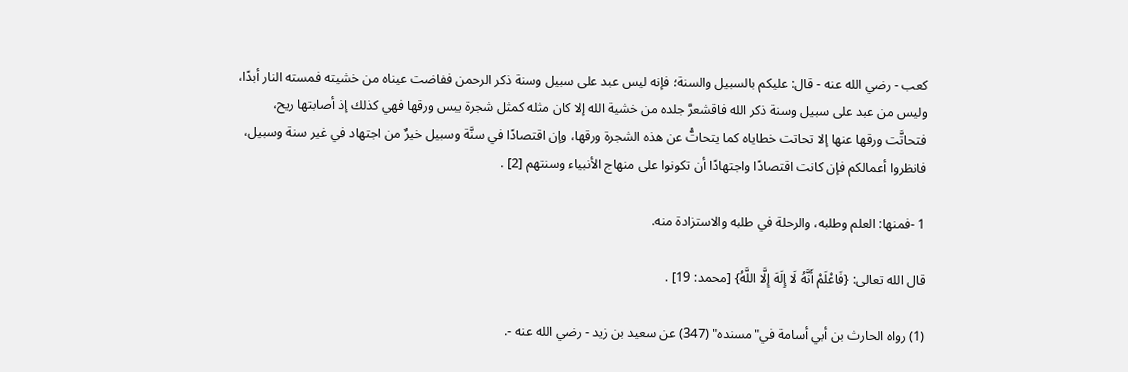كعب - رضي الله عنه - قال: عليكم بالسبيل والسنة؛ فإنه ليس عبد على سبيل وسنة ذكر الرحمن ففاضت عيناه من خشيته فمسته النار أبدًا، وليس من عبد على سبيل وسنة ذكر الله فاقشعرَّ جلده من خشية الله إلا كان مثله كمثل شجرة يبس ورقها فهي كذلك إذ أصابتها ريح، فتحاتَّت ورقها عنها إلا تحاتت خطاياه كما يتحاتُّ عن هذه الشجرة ورقها، وإن اقتصادًا في سنَّة وسبيل خيرٌ من اجتهاد في غير سنة وسبيل، فانظروا أعمالكم فإن كانت اقتصادًا واجتهادًا أن تكونوا على منهاج الأنبياء وسنتهم [2] .

1 -فمنها: العلم وطلبه، والرحلة في طلبه والاستزادة منه.

قال الله تعالى: {فَاعْلَمْ أَنَّهُ لَا إِلَهَ إِلَّا اللَّهُ} [محمد: 19] .

(1) رواه الحارث بن أبي أسامة في"مسنده" (347) عن سعيد بن زيد - رضي الله عنه -.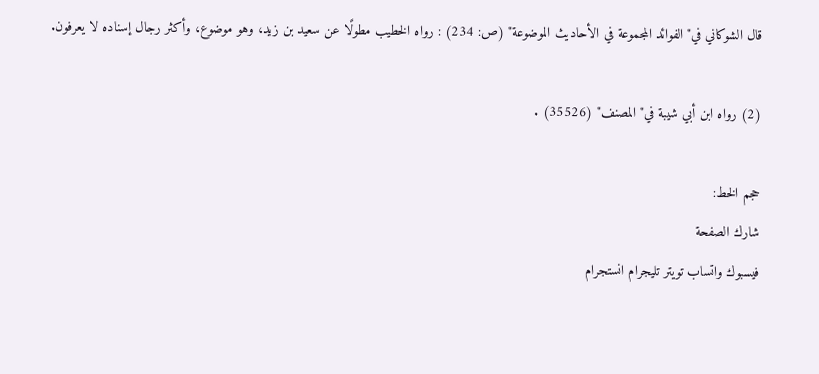قال الشوكاني في"الفوائد المجموعة في الأحاديث الموضوعة" (ص: 234) : رواه الخطيب مطولًا عن سعيد بن زيد، وهو موضوع، وأكثر رجال إسناده لا يعرفون.

(2) رواه ابن أبي شيبة في"المصنف" (35526) .

حجم الخط:
شارك الصفحة
فيسبوك واتساب تويتر تليجرام انستجرام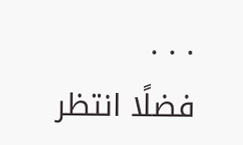. . .
فضلًا انتظر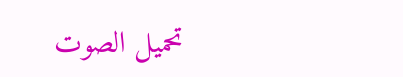تحميل الصوت